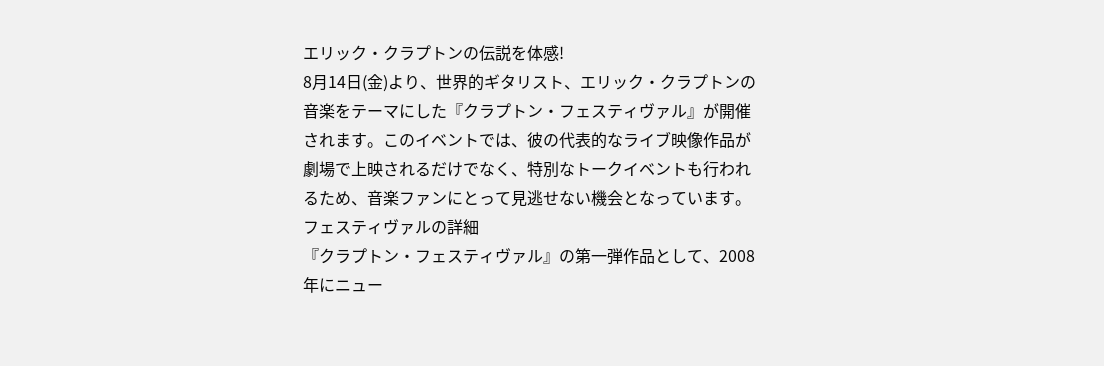エリック・クラプトンの伝説を体感!
8月14日(金)より、世界的ギタリスト、エリック・クラプトンの音楽をテーマにした『クラプトン・フェスティヴァル』が開催されます。このイベントでは、彼の代表的なライブ映像作品が劇場で上映されるだけでなく、特別なトークイベントも行われるため、音楽ファンにとって見逃せない機会となっています。
フェスティヴァルの詳細
『クラプトン・フェスティヴァル』の第一弾作品として、2008年にニュー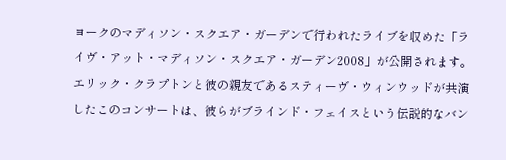ヨークのマディソン・スクエア・ガーデンで行われたライブを収めた「ライヴ・アット・マディソン・スクエア・ガーデン2008」が公開されます。エリック・クラプトンと彼の親友であるスティーヴ・ウィンウッドが共演したこのコンサートは、彼らがブラインド・フェイスという伝説的なバン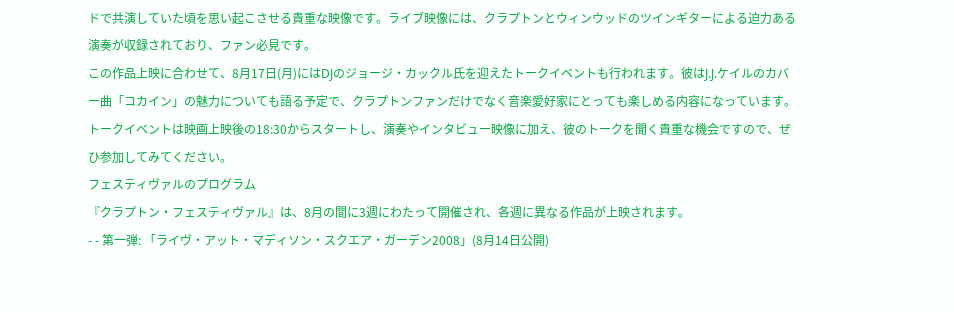ドで共演していた頃を思い起こさせる貴重な映像です。ライブ映像には、クラプトンとウィンウッドのツインギターによる迫力ある演奏が収録されており、ファン必見です。
この作品上映に合わせて、8月17日(月)にはDJのジョージ・カックル氏を迎えたトークイベントも行われます。彼はJ.J.ケイルのカバー曲「コカイン」の魅力についても語る予定で、クラプトンファンだけでなく音楽愛好家にとっても楽しめる内容になっています。トークイベントは映画上映後の18:30からスタートし、演奏やインタビュー映像に加え、彼のトークを聞く貴重な機会ですので、ぜひ参加してみてください。
フェスティヴァルのプログラム
『クラプトン・フェスティヴァル』は、8月の間に3週にわたって開催され、各週に異なる作品が上映されます。
- - 第一弾: 「ライヴ・アット・マディソン・スクエア・ガーデン2008」(8月14日公開)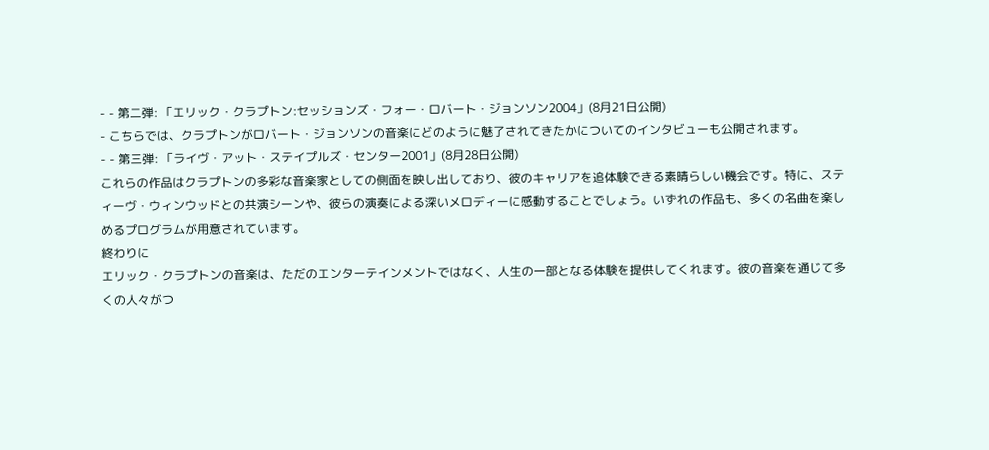- - 第二弾: 「エリック・クラプトン:セッションズ・フォー・ロバート・ジョンソン2004」(8月21日公開)
- こちらでは、クラプトンがロバート・ジョンソンの音楽にどのように魅了されてきたかについてのインタビューも公開されます。
- - 第三弾: 「ライヴ・アット・ステイプルズ・センター2001」(8月28日公開)
これらの作品はクラプトンの多彩な音楽家としての側面を映し出しており、彼のキャリアを追体験できる素晴らしい機会です。特に、スティーヴ・ウィンウッドとの共演シーンや、彼らの演奏による深いメロディーに感動することでしょう。いずれの作品も、多くの名曲を楽しめるプログラムが用意されています。
終わりに
エリック・クラプトンの音楽は、ただのエンターテインメントではなく、人生の一部となる体験を提供してくれます。彼の音楽を通じて多くの人々がつ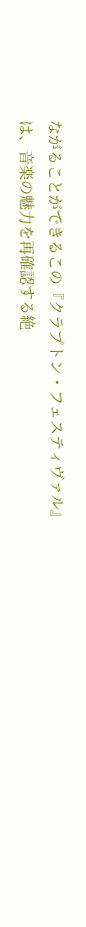ながることができるこの『クラプトン・フェスティヴァル』は、音楽の魅力を再確認する絶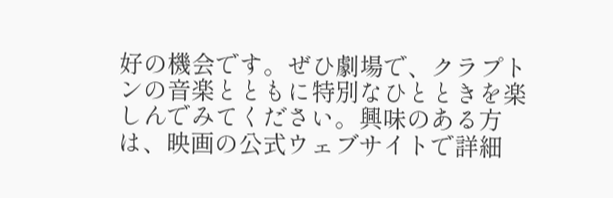好の機会です。ぜひ劇場で、クラプトンの音楽とともに特別なひとときを楽しんでみてください。興味のある方は、映画の公式ウェブサイトで詳細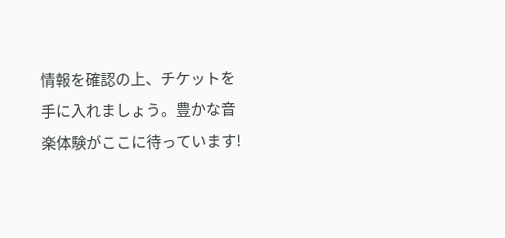情報を確認の上、チケットを手に入れましょう。豊かな音楽体験がここに待っています!